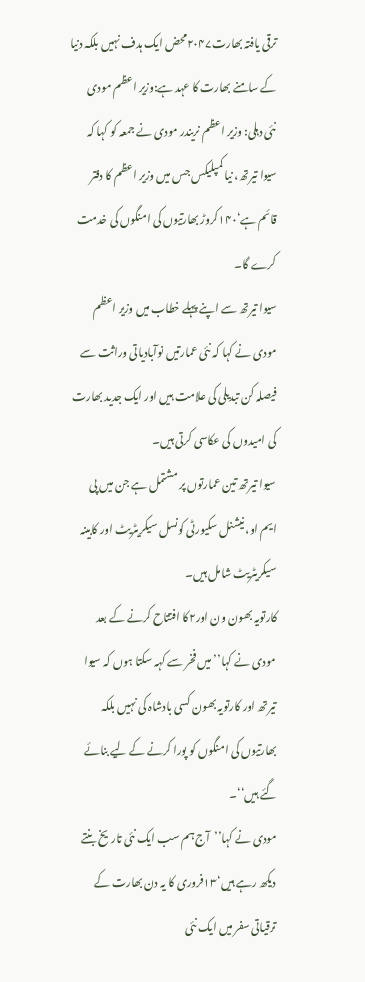ترقی یافتہ بھارت۲۰۴۷محض ایک ہدف نہیں بلکہ دنیا کے سامنے بھارت کا عہد ہے:وزیر اعظم مودی
نئی دہلی: وزیر اعظم نریندر مودی نے جمعہ کو کہا کہ سیوا تیرتھ، نیا کمپلیکس جس میں وزیر اعظم کا دفتر قائم ہے‘۱۴۰کروڑ بھارتیوں کی امنگوں کی خدمت کرے گا۔
سیوا تیرتھ سے اپنے پہلے خطاب میں وزیر اعظم مودی نے کہا کہ نئی عمارتیں نوآبادیاتی وراثت سے فیصلہ کن تبدیلی کی علامت ہیں اور ایک جدید بھارت کی امیدوں کی عکاسی کرتی ہیں۔
سیوا تیرتھ تین عمارتوں پر مشتمل ہے جن میں پی ایم او، نیشنل سکیورٹی کونسل سیکریٹریٹ اور کابینہ سیکریٹریٹ شامل ہیں۔
کارتویہ بھون ون اور۲کا افتتاح کرنے کے بعد مودی نے کہا’’میں فخر سے کہہ سکتا ہوں کہ سیوا تیرتھ اور کارتویہ بھون کسی بادشاہ کی نہیں بلکہ بھارتیوں کی امنگوں کو پورا کرنے کے لیے بنائے گئے ہیں‘‘۔
مودی نے کہا’’آج ہم سب ایک نئی تاریخ بنتے دیکھ رہے ہیں‘۱۳فروری کا یہ دن بھارت کے ترقیاتی سفر میں ایک نئی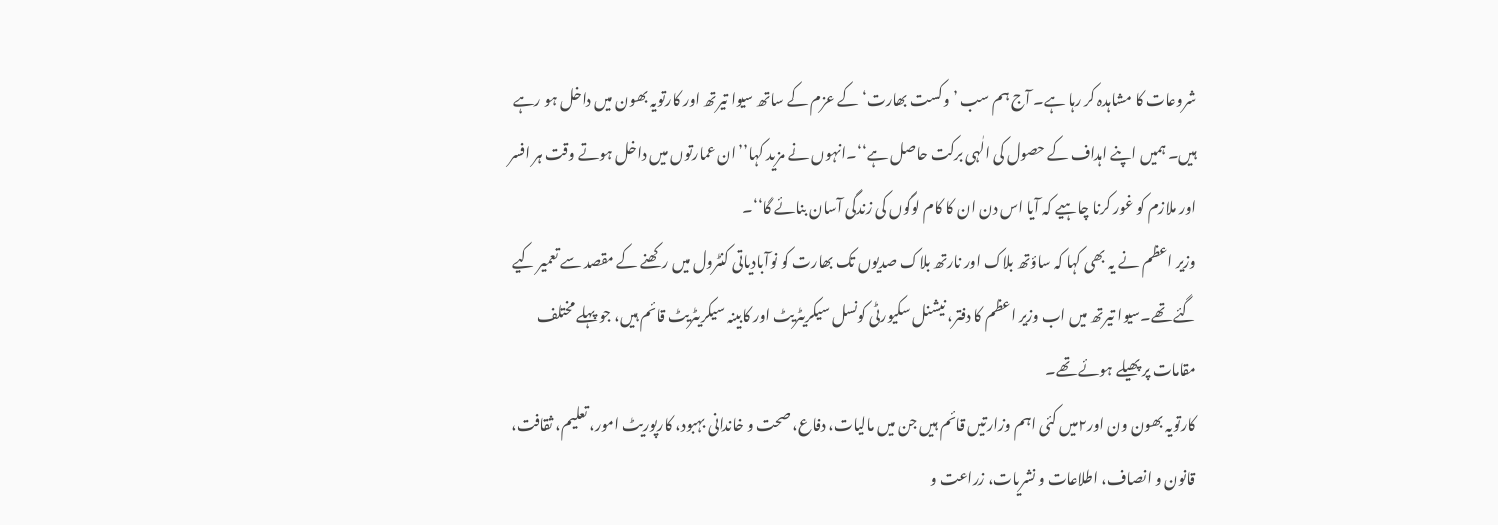شروعات کا مشاہدہ کر رہا ہے۔ آج ہم سب ’وکست بھارت‘ کے عزم کے ساتھ سیوا تیرتھ اور کارتویہ بھون میں داخل ہو رہے ہیں۔ ہمیں اپنے اہداف کے حصول کی الٰہی برکت حاصل ہے‘‘۔انہوں نے مزید کہا’’ان عمارتوں میں داخل ہوتے وقت ہر افسر اور ملازم کو غور کرنا چاہیے کہ آیا اس دن ان کا کام لوگوں کی زندگی آسان بنائے گا‘‘۔
وزیر اعظم نے یہ بھی کہا کہ ساؤتھ بلاک اور نارتھ بلاک صدیوں تک بھارت کو نوآبادیاتی کنٹرول میں رکھنے کے مقصد سے تعمیر کیے گئے تھے۔سیوا تیرتھ میں اب وزیر اعظم کا دفتر، نیشنل سکیورٹی کونسل سیکریٹریٹ اور کابینہ سیکریٹریٹ قائم ہیں، جو پہلے مختلف مقامات پر پھیلے ہوئے تھے۔
کارتویہ بھون ون اور۲میں کئی اہم وزارتیں قائم ہیں جن میں مالیات، دفاع، صحت و خاندانی بہبود، کارپوریٹ امور، تعلیم، ثقافت، قانون و انصاف، اطلاعات و نشریات، زراعت و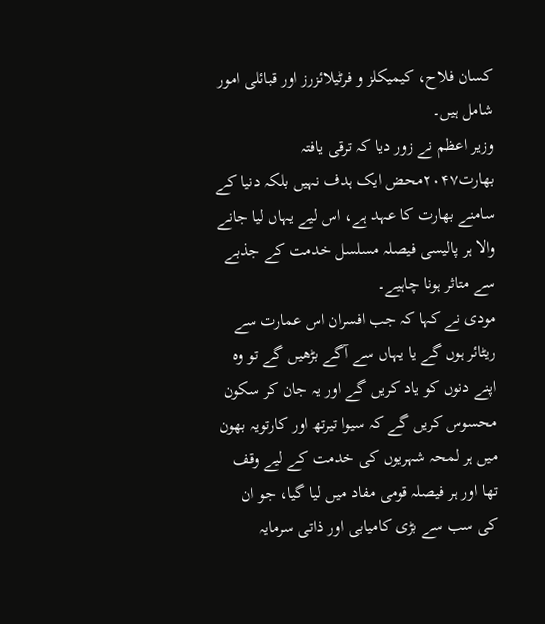کسان فلاح، کیمیکلز و فرٹیلائزرز اور قبائلی امور شامل ہیں۔
وزیر اعظم نے زور دیا کہ ترقی یافتہ بھارت۲۰۴۷محض ایک ہدف نہیں بلکہ دنیا کے سامنے بھارت کا عہد ہے، اس لیے یہاں لیا جانے والا ہر پالیسی فیصلہ مسلسل خدمت کے جذبے سے متاثر ہونا چاہیے۔
مودی نے کہا کہ جب افسران اس عمارت سے ریٹائر ہوں گے یا یہاں سے آگے بڑھیں گے تو وہ اپنے دنوں کو یاد کریں گے اور یہ جان کر سکون محسوس کریں گے کہ سیوا تیرتھ اور کارتویہ بھون میں ہر لمحہ شہریوں کی خدمت کے لیے وقف تھا اور ہر فیصلہ قومی مفاد میں لیا گیا، جو ان کی سب سے بڑی کامیابی اور ذاتی سرمایہ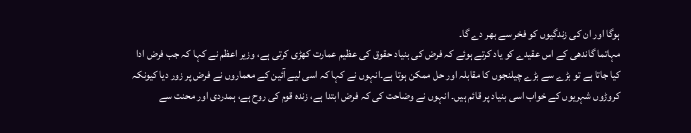ہوگا اور ان کی زندگیوں کو فخر سے بھر دے گا۔
مہاتما گاندھی کے اس عقیدے کو یاد کرتے ہوئے کہ فرض کی بنیاد حقوق کی عظیم عمارت کھڑی کرتی ہے، وزیر اعظم نے کہا کہ جب فرض ادا کیا جاتا ہے تو بڑے سے بڑے چیلنجوں کا مقابلہ اور حل ممکن ہوتا ہے۔انہوں نے کہا کہ اسی لیے آئین کے معماروں نے فرض پر زور دیا کیونکہ کروڑوں شہریوں کے خواب اسی بنیاد پر قائم ہیں۔ انہوں نے وضاحت کی کہ فرض ابتدا ہے، زندہ قوم کی روح ہے، ہمدردی اور محنت سے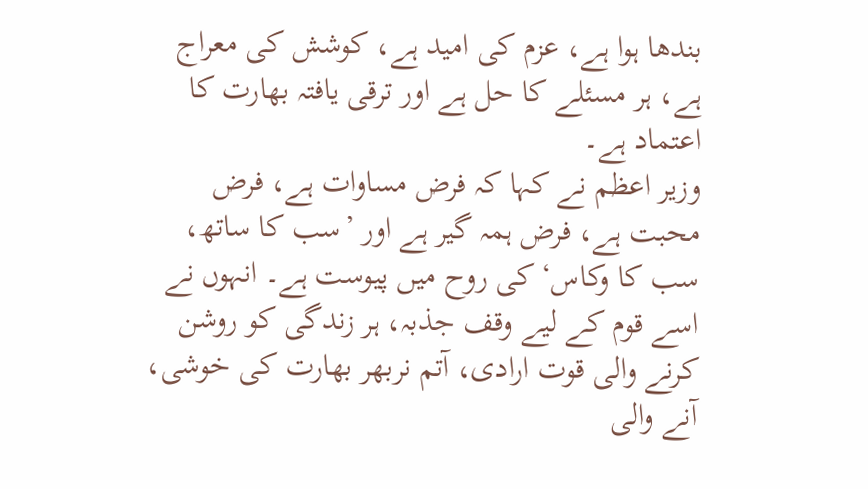بندھا ہوا ہے، عزم کی امید ہے، کوشش کی معراج ہے، ہر مسئلے کا حل ہے اور ترقی یافتہ بھارت کا اعتماد ہے۔
وزیر اعظم نے کہا کہ فرض مساوات ہے، فرض محبت ہے، فرض ہمہ گیر ہے اور ’سب کا ساتھ، سب کا وکاس‘ کی روح میں پیوست ہے۔ انہوں نے اسے قوم کے لیے وقف جذبہ، ہر زندگی کو روشن کرنے والی قوت ارادی، آتم نربھر بھارت کی خوشی، آنے والی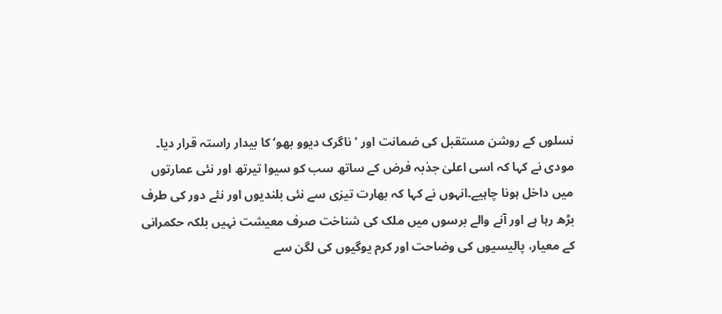نسلوں کے روشن مستقبل کی ضمانت اور ’ناگرک دیوو بھو‘ کا بیدار راستہ قرار دیا۔
مودی نے کہا کہ اسی اعلیٰ جذبہ فرض کے ساتھ سب کو سیوا تیرتھ اور نئی عمارتوں میں داخل ہونا چاہیے۔انہوں نے کہا کہ بھارت تیزی سے نئی بلندیوں اور نئے دور کی طرف بڑھ رہا ہے اور آنے والے برسوں میں ملک کی شناخت صرف معیشت نہیں بلکہ حکمرانی کے معیار، پالیسیوں کی وضاحت اور کرم یوگیوں کی لگن سے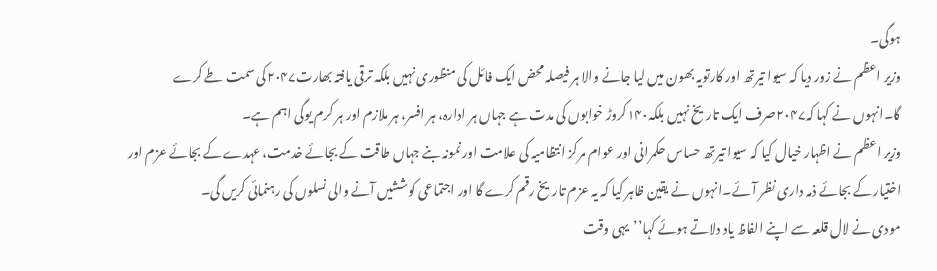ہوگی۔
وزیر اعظم نے زور دیا کہ سیوا تیرتھ اور کارتویہ بھون میں لیا جانے والا ہر فیصلہ محض ایک فائل کی منظوری نہیں بلکہ ترقی یافتہ بھارت۲۰۴۷کی سمت طے کرے گا۔انہوں نے کہا کہ۲۰۴۷صرف ایک تاریخ نہیں بلکہ۱۴۰کروڑ خوابوں کی مدت ہے جہاں ہر ادارہ، ہر افسر، ہر ملازم اور ہر کرم یوگی اہم ہے۔
وزیر اعظم نے اظہار خیال کیا کہ سیوا تیرتھ حساس حکمرانی اور عوام مرکز انتظامیہ کی علامت اور نمونہ بنے جہاں طاقت کے بجائے خدمت، عہدے کے بجائے عزم اور اختیار کے بجائے ذمہ داری نظر آئے۔انہوں نے یقین ظاہر کیا کہ یہ عزم تاریخ رقم کرے گا اور اجتماعی کوششیں آنے والی نسلوں کی رہنمائی کریں گی۔
مودی نے لال قلعہ سے اپنے الفاظ یاد دلاتے ہوئے کہا’’یہی وقت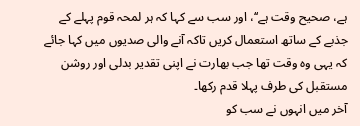ہے، صحیح وقت ہے‘‘، اور سب سے کہا کہ ہر لمحہ قوم پہلے کے جذبے کے ساتھ استعمال کریں تاکہ آنے والی صدیوں میں کہا جائے کہ یہی وہ وقت تھا جب بھارت نے اپنی تقدیر بدلی اور روشن مستقبل کی طرف پہلا قدم رکھا۔
آخر میں انہوں نے سب کو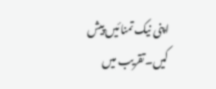اپنی نیک تمنائیں پیش کیں۔تقریب میں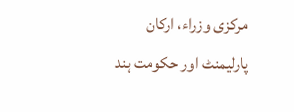مرکزی وزراء، ارکان پارلیمنٹ اور حکومت ہند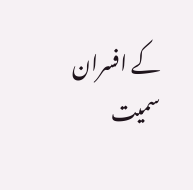کے افسران سمیت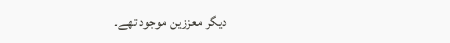دیگر معززین موجود تھے۔